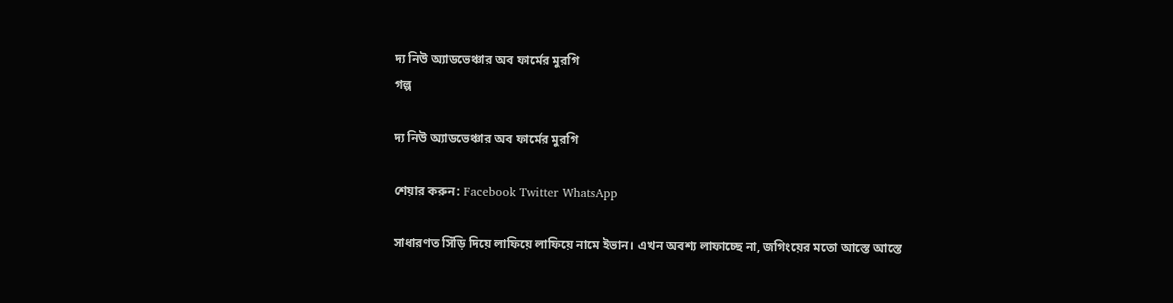দ্য নিউ অ্যাডভেঞ্চার অব ফার্মের মুরগি
গল্প

দ্য নিউ অ্যাডভেঞ্চার অব ফার্মের মুরগি

শেয়ার করুন: Facebook Twitter WhatsApp

সাধারণত সিঁড়ি দিয়ে লাফিয়ে লাফিয়ে নামে ইভান। এখন অবশ্য লাফাচ্ছে না, জগিংয়ের মতো আস্তে আস্তে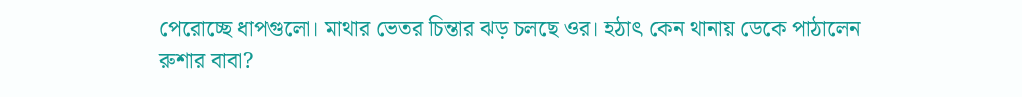পেরোচ্ছে ধাপগুলো। মাথার ভেতর চিন্তার ঝড় চলছে ওর। হঠাৎ কেন থানায় ডেকে পাঠালেন রুশার বাবা?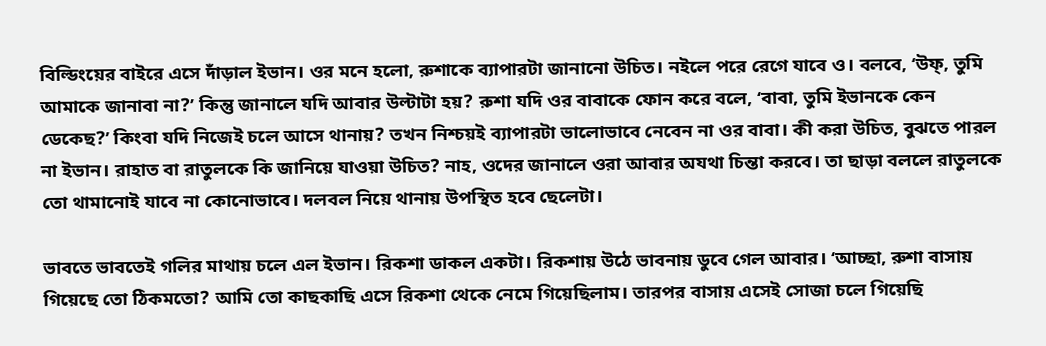বিল্ডিংয়ের বাইরে এসে দাঁড়াল ইভান। ওর মনে হলো, রুশাকে ব্যাপারটা জানানো উচিত। নইলে পরে রেগে যাবে ও। বলবে, ‘উফ্, তুমি আমাকে জানাবা না?’ কিন্তু জানালে যদি আবার উল্টাটা হয়? রুশা যদি ওর বাবাকে ফোন করে বলে, ‘বাবা, তুমি ইভানকে কেন ডেকেছ?’ কিংবা যদি নিজেই চলে আসে থানায়? তখন নিশ্চয়ই ব্যাপারটা ভালোভাবে নেবেন না ওর বাবা। কী করা উচিত, বুঝতে পারল না ইভান। রাহাত বা রাতুলকে কি জানিয়ে যাওয়া উচিত? নাহ, ওদের জানালে ওরা আবার অযথা চিন্তা করবে। তা ছাড়া বললে রাতুলকে তো থামানোই যাবে না কোনোভাবে। দলবল নিয়ে থানায় উপস্থিত হবে ছেলেটা।

ভাবতে ভাবতেই গলির মাথায় চলে এল ইভান। রিকশা ডাকল একটা। রিকশায় উঠে ভাবনায় ডুবে গেল আবার। ‘আচ্ছা, রুশা বাসায় গিয়েছে তো ঠিকমতো? আমি তো কাছকাছি এসে রিকশা থেকে নেমে গিয়েছিলাম। তারপর বাসায় এসেই সোজা চলে গিয়েছি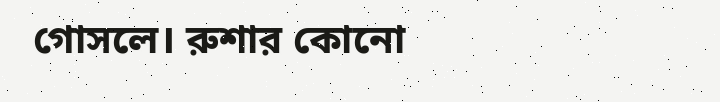গোসলে। রুশার কোনো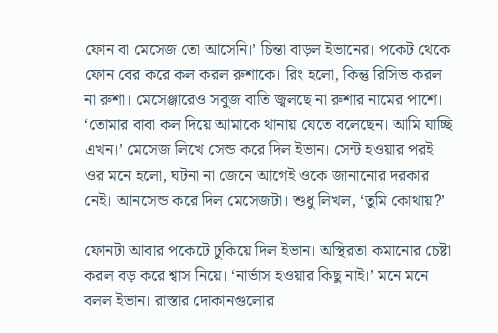ফোন বা মেসেজ তো আসেনি।’ চিন্তা বাড়ল ইভানের। পকেট থেকে ফোন বের করে কল করল রুশাকে। রিং হলো, কিন্তু রিসিভ করল না রুশা। মেসেঞ্জারেও সবুজ বাতি জ্বলছে না রুশার নামের পাশে। ‘তোমার বাবা কল দিয়ে আমাকে থানায় যেতে বলেছেন। আমি যাচ্ছি এখন।’ মেসেজ লিখে সেন্ড করে দিল ইভান। সেন্ট হওয়ার পরই ওর মনে হলো, ঘটনা না জেনে আগেই ওকে জানানোর দরকার নেই। আনসেন্ড করে দিল মেসেজটা। শুধু লিখল, ‘তুমি কোথায়?’

ফোনটা আবার পকেটে ঢুকিয়ে দিল ইভান। অস্থিরতা কমানোর চেষ্টা করল বড় করে শ্বাস নিয়ে। ‘নার্ভাস হওয়ার কিছু নাই।’ মনে মনে বলল ইভান। রাস্তার দোকানগুলোর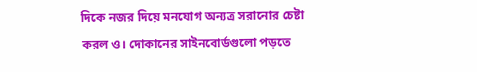দিকে নজর দিয়ে মনযোগ অন্যত্র সরানোর চেষ্টা করল ও। দোকানের সাইনবোর্ডগুলো পড়তে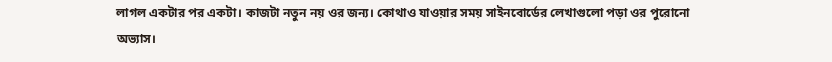লাগল একটার পর একটা। কাজটা নতুন নয় ওর জন্য। কোথাও যাওয়ার সময় সাইনবোর্ডের লেখাগুলো পড়া ওর পুরোনো অভ্যাস।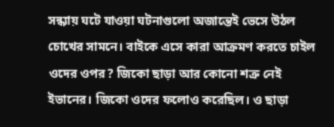সন্ধ্যায় ঘটে যাওয়া ঘটনাগুলো অজান্তেই ভেসে উঠল চোখের সামনে। বাইকে এসে কারা আক্রমণ করতে চাইল ওদের ওপর? জিকো ছাড়া আর কোনো শত্রু নেই ইভানের। জিকো ওদের ফলোও করেছিল। ও ছাড়া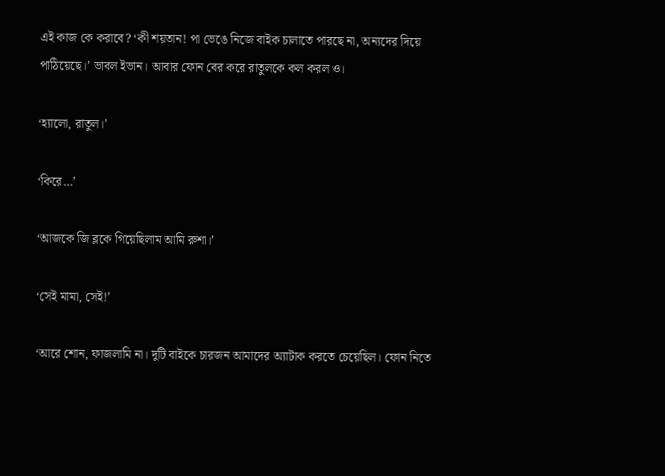এই কাজ কে করাবে? ‘কী শয়তান! পা ভেঙে নিজে বাইক চালাতে পারছে না, অন্যদের দিয়ে পাঠিয়েছে।’ ভাবল ইভান। আবার ফোন বের করে রাতুলকে কল করল ও।

‘হ্যালো, রাতুল।’

‘কিরে…’

‘আজকে জি ব্লকে গিয়েছিলাম আমি রুশা।’

‘সেই মামা, সেই!’

‘আরে শোন, ফাজলামি না। দুটি বাইকে চারজন আমাদের অ্যাটাক করতে চেয়েছিল। ফোন নিতে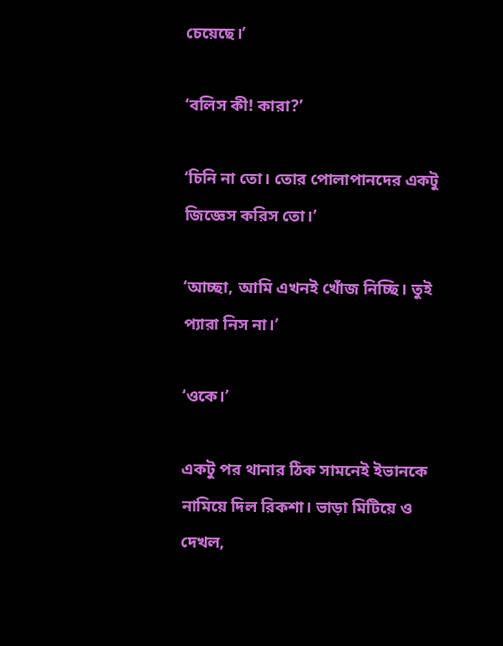চেয়েছে।’

‘বলিস কী! কারা?’

‘চিনি না তো। তোর পোলাপানদের একটু জিজ্ঞেস করিস তো।’

‘আচ্ছা, আমি এখনই খোঁজ নিচ্ছি। তুই প্যারা নিস না।’

‘ওকে।’

একটু পর থানার ঠিক সামনেই ইভানকে নামিয়ে দিল রিকশা। ভাড়া মিটিয়ে ও দেখল,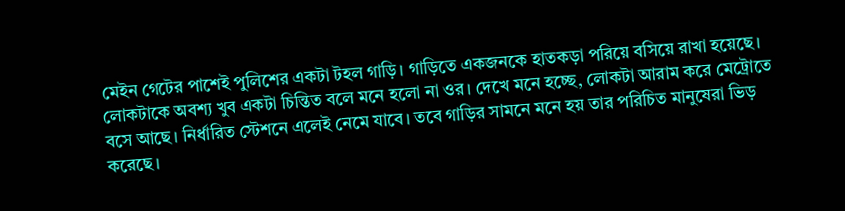মেইন গেটের পাশেই পুলিশের একটা টহল গাড়ি। গাড়িতে একজনকে হাতকড়া পরিয়ে বসিয়ে রাখা হয়েছে। লোকটাকে অবশ্য খুব একটা চিন্তিত বলে মনে হলো না ওর। দেখে মনে হচ্ছে, লোকটা আরাম করে মেট্রোতে বসে আছে। নির্ধারিত স্টেশনে এলেই নেমে যাবে। তবে গাড়ির সামনে মনে হয় তার পরিচিত মানুষেরা ভিড় করেছে।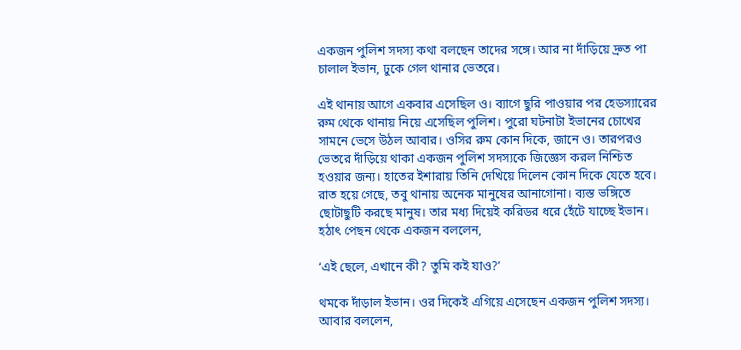একজন পুলিশ সদস্য কথা বলছেন তাদের সঙ্গে। আর না দাঁড়িয়ে দ্রুত পা চালাল ইভান, ঢুকে গেল থানার ভেতরে।

এই থানায় আগে একবার এসেছিল ও। ব্যাগে ছুরি পাওয়ার পর হেডস্যারের রুম থেকে থানায় নিয়ে এসেছিল পুলিশ। পুরো ঘটনাটা ইভানের চোখের সামনে ভেসে উঠল আবার। ওসির রুম কোন দিকে, জানে ও। তারপরও ভেতরে দাঁড়িয়ে থাকা একজন পুলিশ সদস্যকে জিজ্ঞেস করল নিশ্চিত হওয়ার জন্য। হাতের ইশারায় তিনি দেখিয়ে দিলেন কোন দিকে যেতে হবে। রাত হয়ে গেছে, তবু থানায় অনেক মানুষের আনাগোনা। ব্যস্ত ভঙ্গিতে ছোটাছুটি করছে মানুষ। তার মধ্য দিয়েই করিডর ধরে হেঁটে যাচ্ছে ইভান। হঠাৎ পেছন থেকে একজন বললেন,

‘এই ছেলে, এখানে কী? তুমি কই যাও?’

থমকে দাঁড়াল ইভান। ওর দিকেই এগিয়ে এসেছেন একজন পুলিশ সদস্য। আবার বললেন,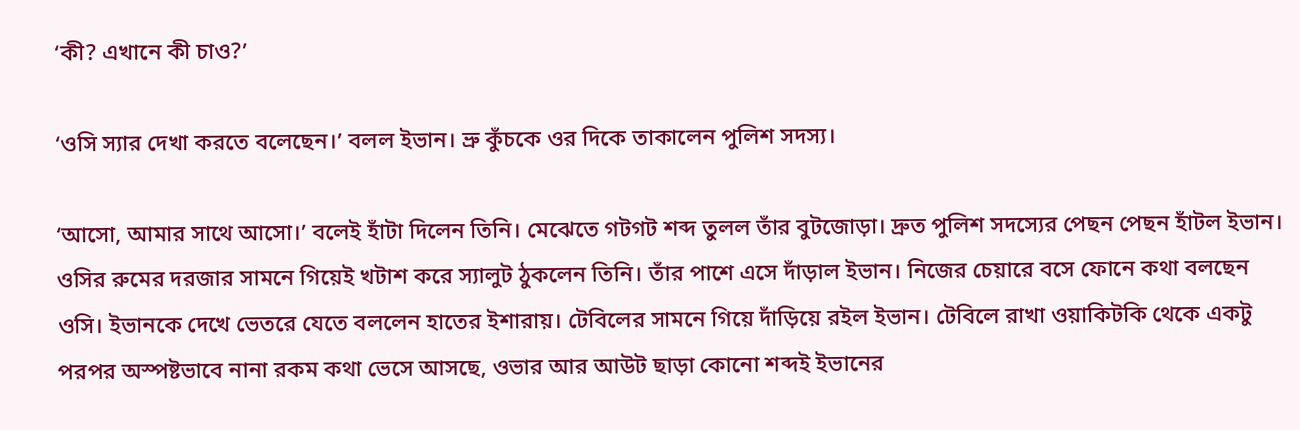‘কী? এখানে কী চাও?’

‘ওসি স্যার দেখা করতে বলেছেন।’ বলল ইভান। ভ্রু কুঁচকে ওর দিকে তাকালেন পুলিশ সদস্য।

‘আসো, আমার সাথে আসো।’ বলেই হাঁটা দিলেন তিনি। মেঝেতে গটগট শব্দ তুলল তাঁর বুটজোড়া। দ্রুত পুলিশ সদস্যের পেছন পেছন হাঁটল ইভান। ওসির রুমের দরজার সামনে গিয়েই খটাশ করে স্যালুট ঠুকলেন তিনি। তাঁর পাশে এসে দাঁড়াল ইভান। নিজের চেয়ারে বসে ফোনে কথা বলছেন ওসি। ইভানকে দেখে ভেতরে যেতে বললেন হাতের ইশারায়। টেবিলের সামনে গিয়ে দাঁড়িয়ে রইল ইভান। টেবিলে রাখা ওয়াকিটকি থেকে একটু পরপর অস্পষ্টভাবে নানা রকম কথা ভেসে আসছে, ওভার আর আউট ছাড়া কোনো শব্দই ইভানের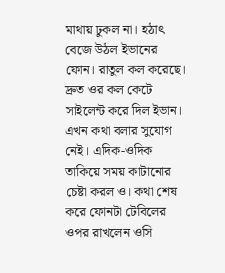মাথায় ঢুকল না। হঠাৎ বেজে উঠল ইভানের ফোন। রাতুল কল করেছে। দ্রুত ওর কল কেটে সাইলেন্ট করে দিল ইভান। এখন কথা বলার সুযোগ নেই। এদিক-ওদিক তাকিয়ে সময় কাটানোর চেষ্টা করল ও। কথা শেষ করে ফোনটা টেবিলের ওপর রাখলেন ওসি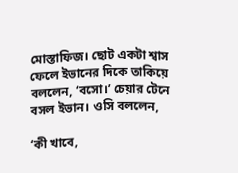মোস্তাফিজ। ছোট একটা শ্বাস ফেলে ইভানের দিকে তাকিয়ে বললেন, ‘বসো।’ চেয়ার টেনে বসল ইভান। ওসি বললেন,

‘কী খাবে,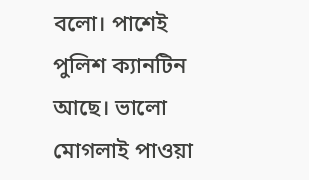বলো। পাশেই পুলিশ ক্যানটিন আছে। ভালো মোগলাই পাওয়া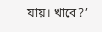যায়। খাবে?’